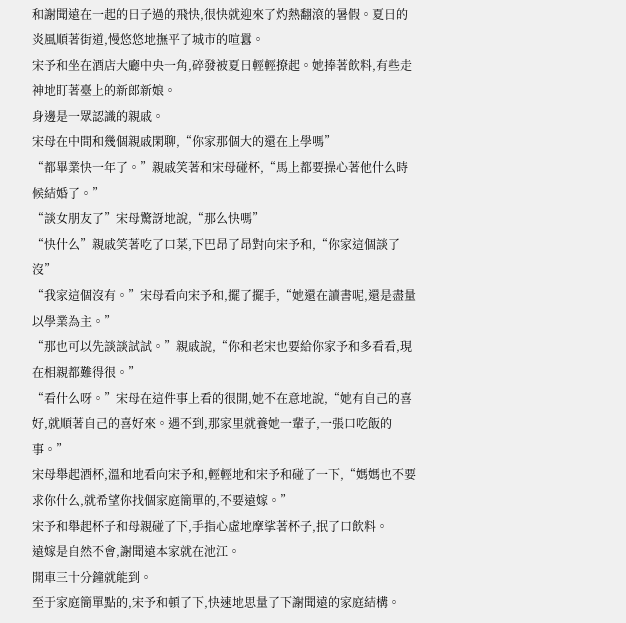和謝聞遠在一起的日子過的飛快,很快就迎來了灼熱翻滾的暑假。夏日的炎風順著街道,慢悠悠地撫平了城市的喧囂。
宋予和坐在酒店大廳中央一角,碎發被夏日輕輕撩起。她捧著飲料,有些走神地盯著臺上的新郎新娘。
身邊是一眾認識的親戚。
宋母在中間和幾個親戚閑聊,“你家那個大的還在上學嗎”
“都畢業快一年了。”親戚笑著和宋母碰杯,“馬上都要操心著他什么時候結婚了。”
“談女朋友了”宋母驚訝地說,“那么快嗎”
“快什么”親戚笑著吃了口菜,下巴昂了昂對向宋予和,“你家這個談了沒”
“我家這個沒有。”宋母看向宋予和,擺了擺手,“她還在讀書呢,還是盡量以學業為主。”
“那也可以先談談試試。”親戚說,“你和老宋也要給你家予和多看看,現在相親都難得很。”
“看什么呀。”宋母在這件事上看的很開,她不在意地說,“她有自己的喜好,就順著自己的喜好來。遇不到,那家里就養她一輩子,一張口吃飯的事。”
宋母舉起酒杯,溫和地看向宋予和,輕輕地和宋予和碰了一下,“媽媽也不要求你什么,就希望你找個家庭簡單的,不要遠嫁。”
宋予和舉起杯子和母親碰了下,手指心虛地摩挲著杯子,抿了口飲料。
遠嫁是自然不會,謝聞遠本家就在池江。
開車三十分鐘就能到。
至于家庭簡單點的,宋予和頓了下,快速地思量了下謝聞遠的家庭結構。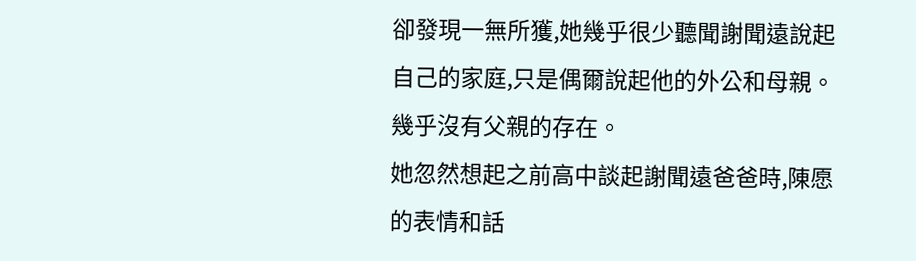卻發現一無所獲,她幾乎很少聽聞謝聞遠說起自己的家庭,只是偶爾說起他的外公和母親。
幾乎沒有父親的存在。
她忽然想起之前高中談起謝聞遠爸爸時,陳愿的表情和話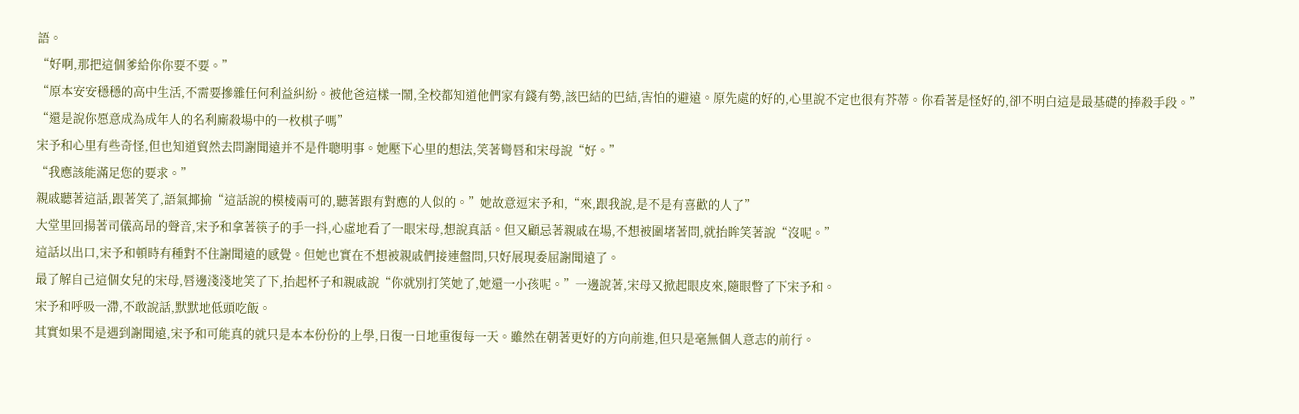語。
“好啊,那把這個爹給你你要不要。”
“原本安安穩穩的高中生活,不需要摻雜任何利益糾紛。被他爸這樣一鬧,全校都知道他們家有錢有勢,該巴結的巴結,害怕的避遠。原先處的好的,心里說不定也很有芥蒂。你看著是怪好的,卻不明白這是最基礎的捧殺手段。”
“還是說你愿意成為成年人的名利廝殺場中的一枚棋子嗎”
宋予和心里有些奇怪,但也知道貿然去問謝聞遠并不是件聰明事。她壓下心里的想法,笑著彎唇和宋母說“好。”
“我應該能滿足您的要求。”
親戚聽著這話,跟著笑了,語氣揶揄“這話說的模棱兩可的,聽著跟有對應的人似的。”她故意逗宋予和,“來,跟我說,是不是有喜歡的人了”
大堂里回揚著司儀高昂的聲音,宋予和拿著筷子的手一抖,心虛地看了一眼宋母,想說真話。但又顧忌著親戚在場,不想被圍堵著問,就抬眸笑著說“沒呢。”
這話以出口,宋予和頓時有種對不住謝聞遠的感覺。但她也實在不想被親戚們接連盤問,只好展現委屈謝聞遠了。
最了解自己這個女兒的宋母,唇邊淺淺地笑了下,抬起杯子和親戚說“你就別打笑她了,她還一小孩呢。”一邊說著,宋母又掀起眼皮來,隨眼瞥了下宋予和。
宋予和呼吸一滯,不敢說話,默默地低頭吃飯。
其實如果不是遇到謝聞遠,宋予和可能真的就只是本本份份的上學,日復一日地重復每一天。雖然在朝著更好的方向前進,但只是毫無個人意志的前行。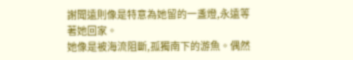謝聞遠則像是特意為她留的一盞燈,永遠等著她回家。
她像是被海流阻斷,孤獨南下的游魚。偶然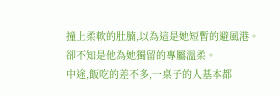撞上柔軟的肚腩,以為這是她短暫的避風港。
卻不知是他為她獨留的專屬溫柔。
中途,飯吃的差不多,一桌子的人基本都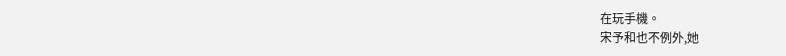在玩手機。
宋予和也不例外,她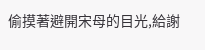偷摸著避開宋母的目光,給謝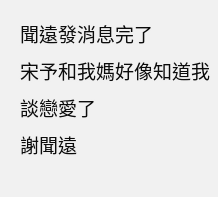聞遠發消息完了
宋予和我媽好像知道我談戀愛了
謝聞遠